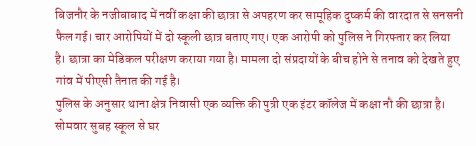बिजनौर के नजीबाबाद में नवीं कक्षा की छात्रा से अपहरण कर सामूहिक दुष्कर्म की वारदात से सनसनी फैल गई। चार आरोपियों में दो स्कूली छात्र बताए गए। एक आरोपी को पुलिस ने गिरफ्तार कर लिया है। छात्रा का मेडिकल परीक्षण कराया गया है। मामला दो संप्रदायों के बीच होने से तनाव को देखते हुए गांव में पीएसी तैनात की गई है।
पुलिस के अनुसार थाना क्षेत्र निवासी एक व्यक्ति की पुत्री एक इंटर कॉलेज में कक्षा नौ की छात्रा है। सोमवार सुबह स्कूल से घर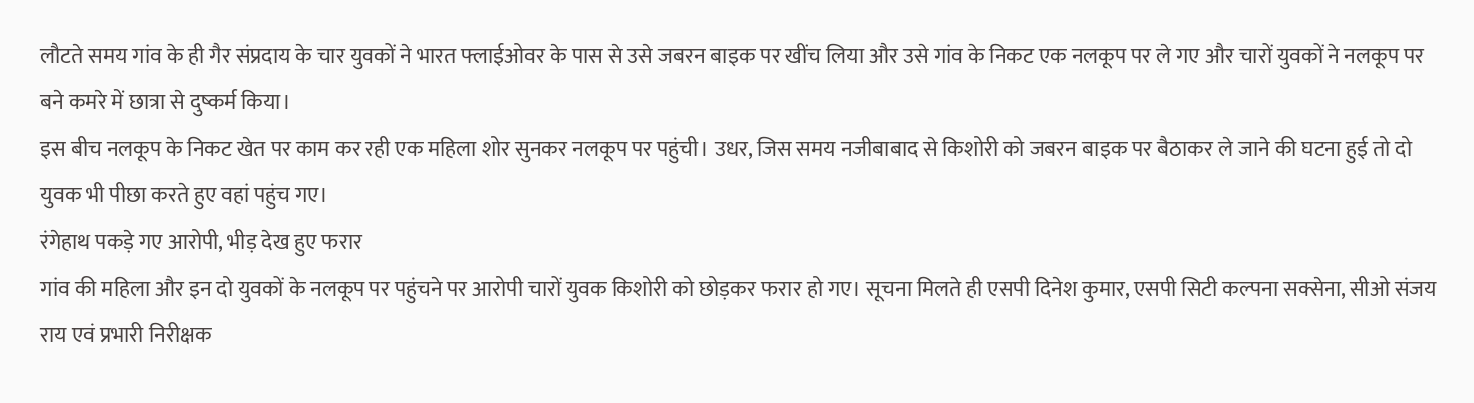लौटते समय गांव के ही गैर संप्रदाय के चार युवकों ने भारत फ्लाईओवर के पास से उसे जबरन बाइक पर खींच लिया और उसे गांव के निकट एक नलकूप पर ले गए और चारों युवकों ने नलकूप पर बने कमरे में छात्रा से दुष्कर्म किया।
इस बीच नलकूप के निकट खेत पर काम कर रही एक महिला शोर सुनकर नलकूप पर पहुंची। उधर, जिस समय नजीबाबाद से किशोरी को जबरन बाइक पर बैठाकर ले जाने की घटना हुई तो दो युवक भी पीछा करते हुए वहां पहुंच गए।
रंगेहाथ पकड़े गए आरोपी, भीड़ देख हुए फरार
गांव की महिला और इन दो युवकों के नलकूप पर पहुंचने पर आरोपी चारों युवक किशोरी को छोड़कर फरार हो गए। सूचना मिलते ही एसपी दिनेश कुमार, एसपी सिटी कल्पना सक्सेना, सीओ संजय राय एवं प्रभारी निरीक्षक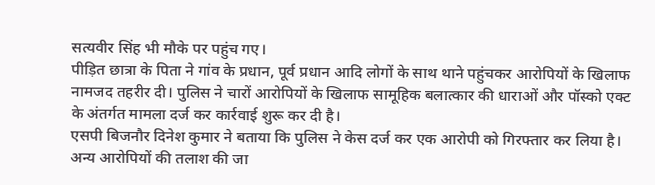सत्यवीर सिंह भी मौके पर पहुंच गए।
पीड़ित छात्रा के पिता ने गांव के प्रधान, पूर्व प्रधान आदि लोगों के साथ थाने पहुंचकर आरोपियों के खिलाफ नामजद तहरीर दी। पुलिस ने चारों आरोपियों के खिलाफ सामूहिक बलात्कार की धाराओं और पॉस्को एक्ट के अंतर्गत मामला दर्ज कर कार्रवाई शुरू कर दी है।
एसपी बिजनौर दिनेश कुमार ने बताया कि पुलिस ने केस दर्ज कर एक आरोपी को गिरफ्तार कर लिया है। अन्य आरोपियों की तलाश की जा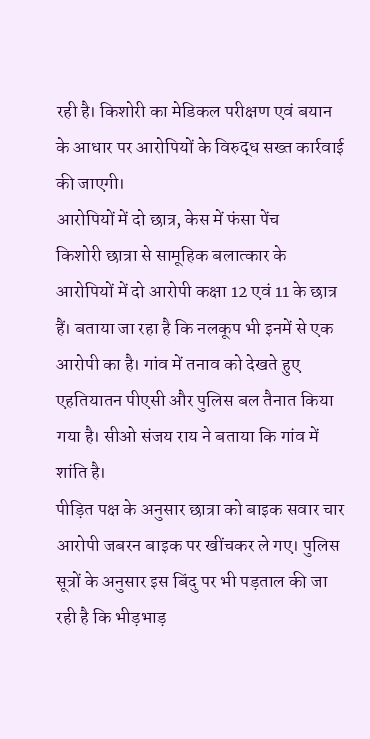रही है। किशोरी का मेडिकल परीक्षण एवं बयान के आधार पर आरोपियों के विरुद्ध सख्त कार्रवाई की जाएगी।
आरोपियों में दो छात्र, केस में फंसा पेंच
किशोरी छात्रा से सामूहिक बलात्कार के आरोपियों में दो आरोपी कक्षा 12 एवं 11 के छात्र हैं। बताया जा रहा है कि नलकूप भी इनमें से एक आरोपी का है। गांव में तनाव को देखते हुए एहतियातन पीएसी और पुलिस बल तैनात किया गया है। सीओ संजय राय ने बताया कि गांव में शांति है।
पीड़ित पक्ष के अनुसार छात्रा को बाइक सवार चार आरोपी जबरन बाइक पर खींचकर ले गए। पुलिस सूत्रों के अनुसार इस बिंदु पर भी पड़ताल की जा रही है कि भीड़भाड़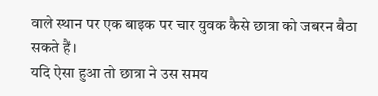वाले स्थान पर एक बाइक पर चार युवक कैसे छात्रा को जबरन बैठा सकते हैं।
यदि ऐसा हुआ तो छात्रा ने उस समय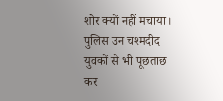शोर क्यों नहीं मचाया। पुलिस उन चश्मदीद युवकों से भी पूछताछ कर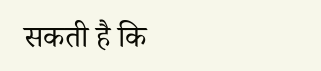सकती है कि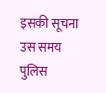इसकी सूचना उस समय पुलिस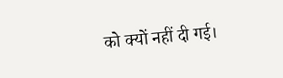को क्यों नहीं दी गई।